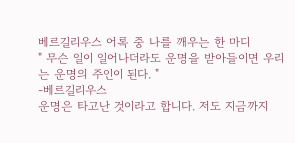베르길리우스 어록 중 나를 깨우는 한 마디
" 무슨 일이 일어나더라도 운명을 받아들이면 우리는 운명의 주인이 된다. "
-베르길리우스
운명은 타고난 것이라고 합니다. 저도 지금까지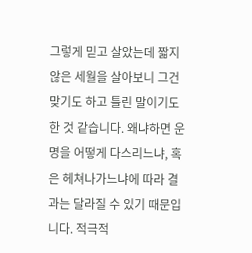그렇게 믿고 살았는데 짧지 않은 세월을 살아보니 그건 맞기도 하고 틀린 말이기도 한 것 같습니다. 왜냐하면 운명을 어떻게 다스리느냐, 혹은 헤쳐나가느냐에 따라 결과는 달라질 수 있기 때문입니다. 적극적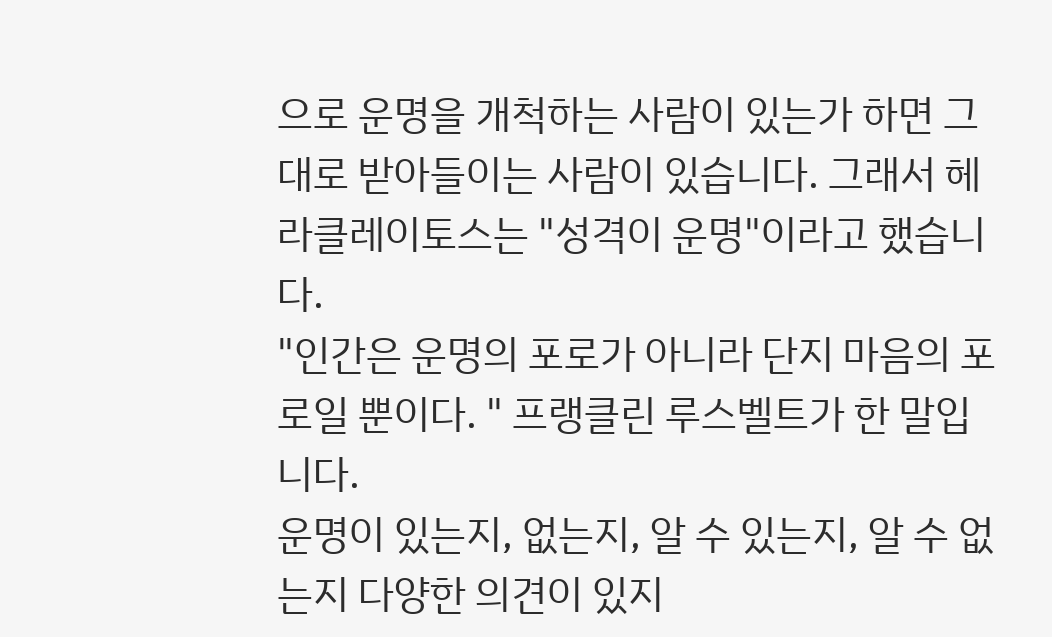으로 운명을 개척하는 사람이 있는가 하면 그대로 받아들이는 사람이 있습니다. 그래서 헤라클레이토스는 "성격이 운명"이라고 했습니다.
"인간은 운명의 포로가 아니라 단지 마음의 포로일 뿐이다. " 프랭클린 루스벨트가 한 말입니다.
운명이 있는지, 없는지, 알 수 있는지, 알 수 없는지 다양한 의견이 있지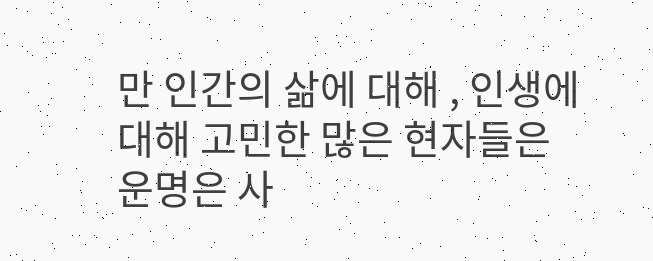만 인간의 삶에 대해 , 인생에 대해 고민한 많은 현자들은 운명은 사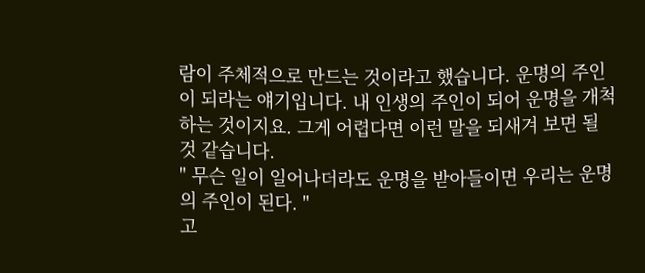람이 주체적으로 만드는 것이라고 했습니다. 운명의 주인이 되라는 얘기입니다. 내 인생의 주인이 되어 운명을 개척하는 것이지요. 그게 어렵다면 이런 말을 되새겨 보면 될 것 같습니다.
" 무슨 일이 일어나더라도 운명을 받아들이면 우리는 운명의 주인이 된다. "
고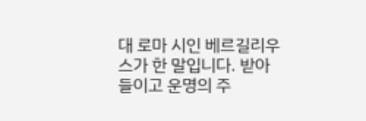대 로마 시인 베르길리우스가 한 말입니다. 받아들이고 운명의 주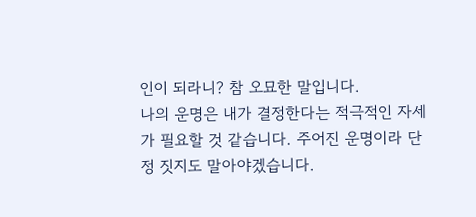인이 되라니? 참 오묘한 말입니다.
나의 운명은 내가 결정한다는 적극적인 자세가 필요할 것 같습니다. 주어진 운명이라 단정 짓지도 말아야겠습니다.